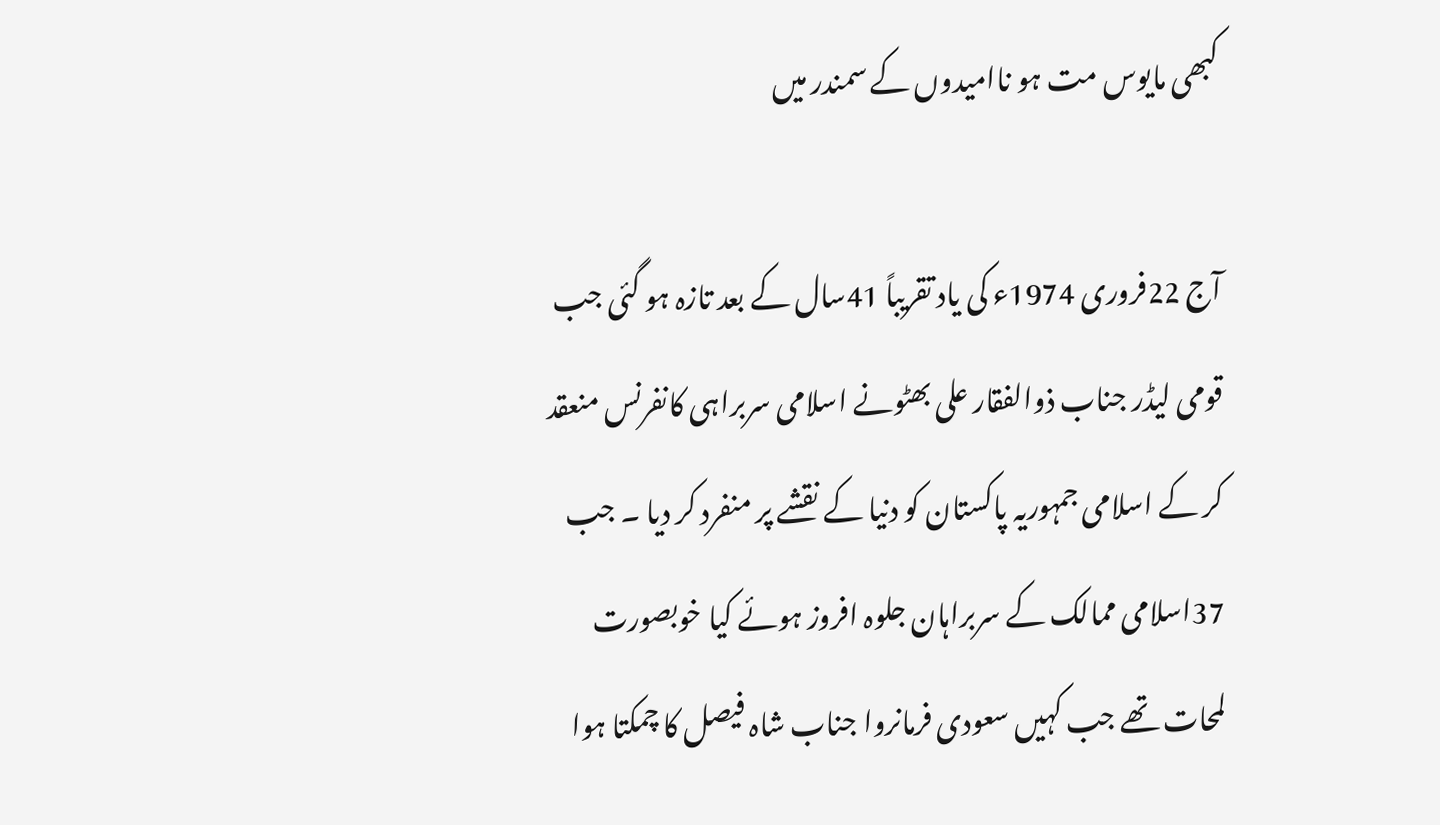کبھی مایوس مت ہو ناامیدوں کے سمندر میں

آج 22فروری 1974ء کی یاد تقریباً 41سال کے بعد تازہ ہو گئی جب قومی لیڈر جناب ذوالفقار علی بھٹونے اسلامی سربراہی کانفرنس منعقد کر کے اسلامی جمہوریہ پاکستان کو دنیا کے نقشے پر منفرد کر دیا ۔ جب 37اسلامی ممالک کے سربراہان جلوہ افروز ہوئے کیا خوبصورت لمحات تھے جب کہیں سعودی فرمانروا جناب شاہ فیصل کا چمکتا ہوا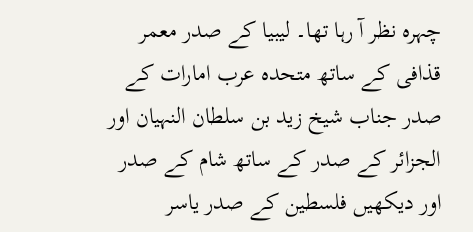چہرہ نظر آ رہا تھا۔ لیبیا کے صدر معمر قذافی کے ساتھ متحدہ عرب امارات کے صدر جناب شیخ زید بن سلطان النہیان اور الجزائر کے صدر کے ساتھ شام کے صدر اور دیکھیں فلسطین کے صدر یاسر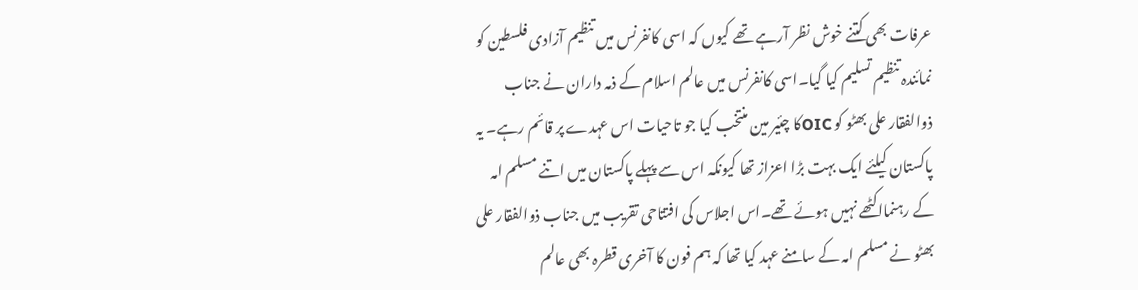عرفات بھی کتنے خوش نظر آرہے تھے کیوں کہ اسی کانفرنس میں تنظیم آزادی فلسطین کو نمائندہ تنظیم تسلیم کیا گیا۔اسی کانفرنس میں عالم اسلام کے ذمہ داران نے جناب ذوالفقار علی بھٹو کو OICکا چئیر مین منتخب کیا جو تاحیات اس عہدے پر قائم رہے۔ یہ پاکستان کیلئے ایک بہت بڑا اعزاز تھا کیونکہ اس سے پہلے پاکستان میں اتنے مسلم امہ کے رہنمااکٹھے نہیں ہوئے تھے۔اس اجلاس کی افتتاحی تقریب میں جناب ذوالفقار علی بھٹو نے مسلم امہ کے سامنے عہد کیا تھا کہ ہم فون کا آخری قطرہ بھی عالم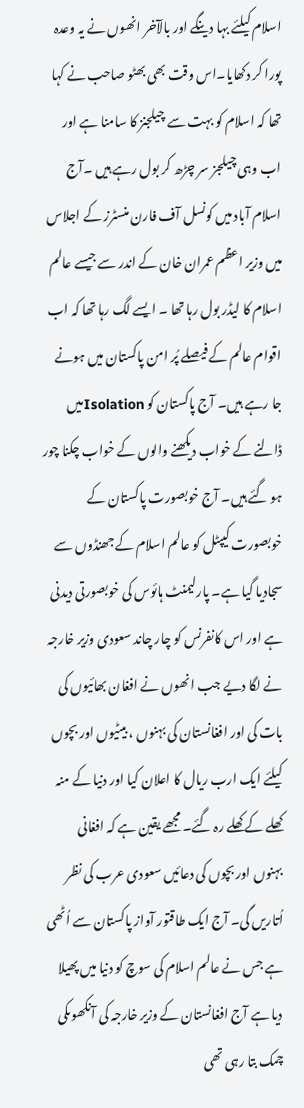اسلام کیلئے بہا دینگے اور بالآخر انھوں نے یہ وعدہ پورا کر دکھایا۔اس وقت بھی بھٹو صاحب نے کہا تھا کہ اسلام کو بہت سے چیلجنز کا سامنا ہے اور اب وہی چیلجز سر چڑھ کر بول رہے ہیں ۔آج اسلام آباد میں کونسل آف فارن منسٹرز کے اجلاس میں وزیر اعظم عمران خان کے اندر سے جیسے عالم اسلام کا لیڈر بول رہا تھا ۔ ایسے لگ رہا تھا کہ اب اقوام عالم کے فیصلے پُر امن پاکستان میں ہونے جا رہے ہیں۔ آج پاکستان کو Isolationمیں ڈالنے کے خواب دیکھنے والوں کے خواب چکنا چور ہو گئے ہیں۔ آج خوبصورت پاکستان کے خوبصورت کیپٹل کو عالم اسلام کے جھنڈوں سے سجادیا گیا ہے۔ پارلیمنٹ ہائوس کی خوبصورتی دیدنی ہے اور اس کانفرنس کو چار چاند سعودی وزیر خارجہ نے لگا دیے جب انھوں نے افغان بھائیوں کی بات کی اور افغانستان کی بہنوں ، بیٹیوں اور بچوں کیلئے ایک ارب ریال کا اعلان کیا اور دنیا کے منہ کھلے کے کھلے رہ گئے۔ مجھے یقین ہے کہ افغانی بہنوں اور بچوں کی دعائیں سعودی عرب کی نظر اُتاریں گی۔ آج ایک طاقتور آواز پاکستان سے اُٹھی ہے جس نے عالم اسلام کی سوچ کو دنیا میں پھیلا دیا ہے آج افغانستان کے وزیر خارجہ کی آنکھوںکی چمک بتا رہی تھی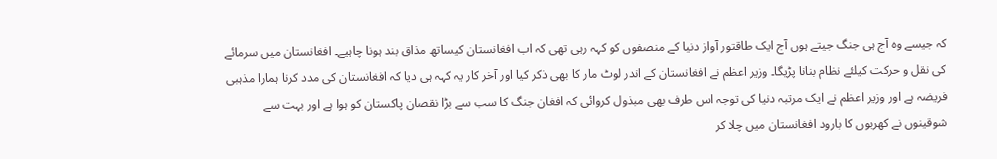کہ جیسے وہ آج ہی جنگ جیتے ہوں آج ایک طاقتور آواز دنیا کے منصفوں کو کہہ رہی تھی کہ اب افغانستان کیساتھ مذاق بند ہونا چاہیے۔ افغانستان میں سرمائے کی نقل و حرکت کیلئے نظام بنانا پڑیگا۔ وزیر اعظم نے افغانستان کے اندر لوٹ مار کا بھی ذکر کیا اور آخر کار یہ کہہ ہی دیا کہ افغانستان کی مدد کرنا ہمارا مذہبی فریضہ ہے اور وزیر اعظم نے ایک مرتبہ دنیا کی توجہ اس طرف بھی مبذول کروائی کہ افغان جنگ کا سب سے بڑا نقصان پاکستان کو ہوا ہے اور بہت سے شوقینوں نے کھربوں کا بارود افغانستان میں چلا کر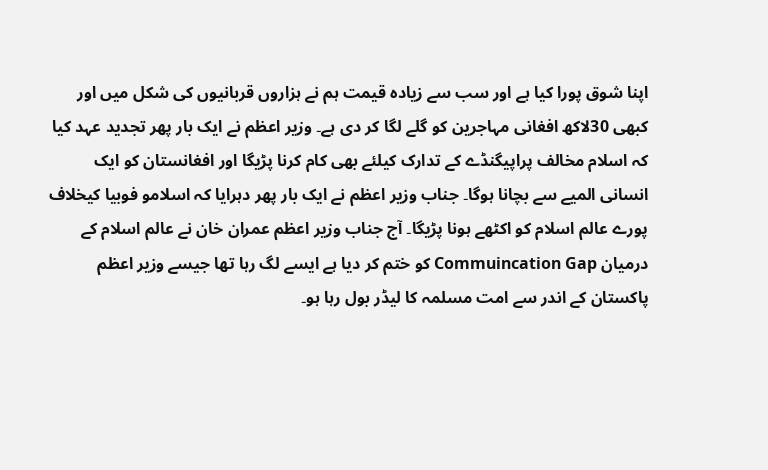اپنا شوق پورا کیا ہے اور سب سے زیادہ قیمت ہم نے ہزاروں قربانیوں کی شکل میں اور کبھی 30لاکھ افغانی مہاجرین کو گلے لگا کر دی ہے۔ وزیر اعظم نے ایک بار پھر تجدید عہد کیا کہ اسلام مخالف پراپیگنڈے کے تدارک کیلئے بھی کام کرنا پڑیگا اور افغانستان کو ایک انسانی المیے سے بچانا ہوگا۔ جناب وزیر اعظم نے ایک بار پھر دہرایا کہ اسلامو فوبیا کیخلاف پورے عالم اسلام کو اکٹھے ہونا پڑیگا۔ آج جناب وزیر اعظم عمران خان نے عالم اسلام کے درمیان Commuincation Gap کو ختم کر دیا ہے ایسے لگ رہا تھا جیسے وزیر اعظم پاکستان کے اندر سے امت مسلمہ کا لیڈر بول رہا ہو۔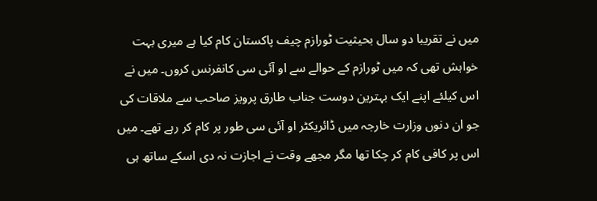میں نے تقریبا دو سال بحیثیت ٹورازم چیف پاکستان کام کیا ہے میری بہت خواہش تھی کہ میں ٹورازم کے حوالے سے او آئی سی کانفرنس کروں۔ میں نے اس کیلئے اپنے ایک بہترین دوست جناب طارق پرویز صاحب سے ملاقات کی جو ان دنوں وزارت خارجہ میں ڈائریکٹر او آئی سی طور پر کام کر رہے تھے۔ میں اس پر کافی کام کر چکا تھا مگر مجھے وقت نے اجازت نہ دی اسکے ساتھ ہی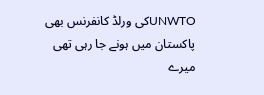UNWTOکی ورلڈ کانفرنس بھی پاکستان میں ہونے جا رہی تھی میرے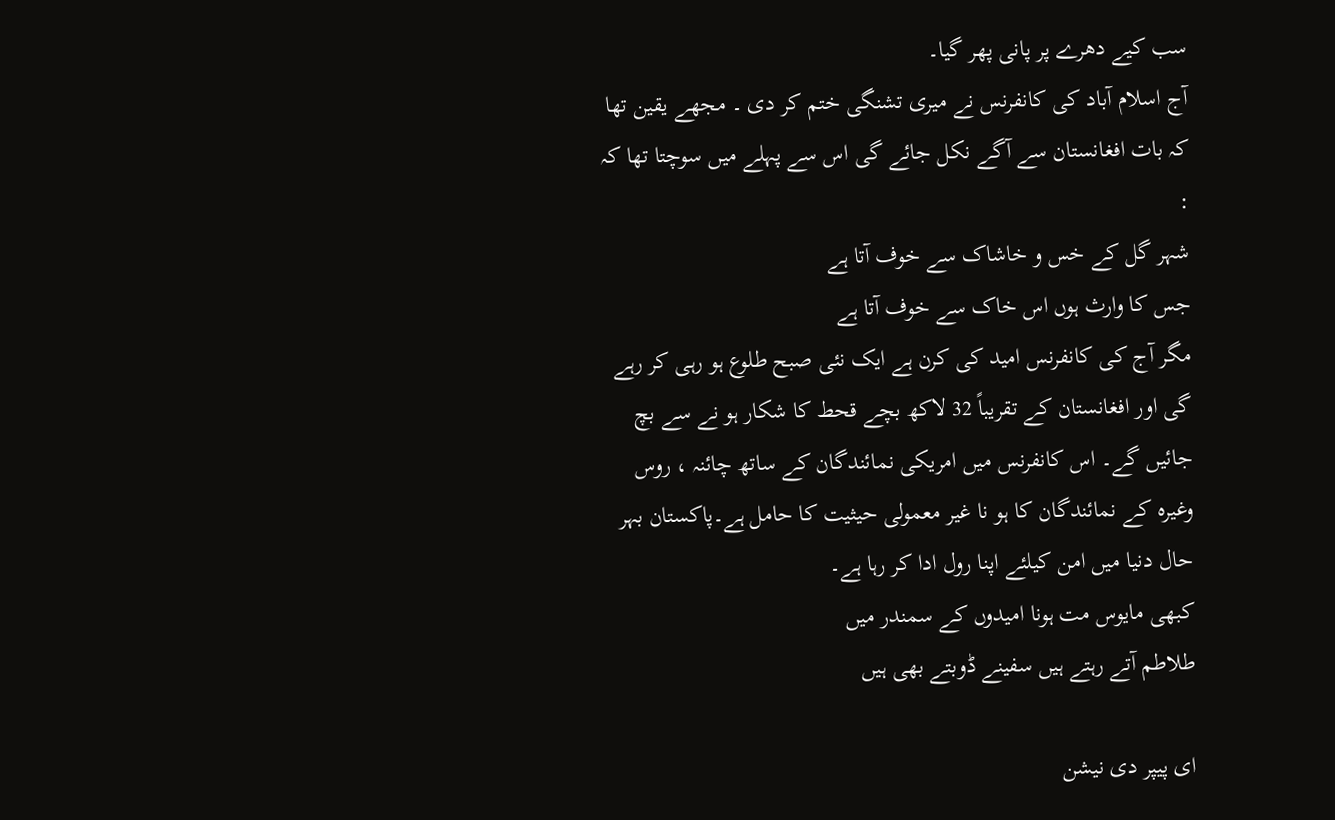سب کیے دھرے پر پانی پھر گیا۔
آج اسلام آباد کی کانفرنس نے میری تشنگی ختم کر دی ۔ مجھے یقین تھا کہ بات افغانستان سے آگے نکل جائے گی اس سے پہلے میں سوچتا تھا کہ :
شہر گل کے خس و خاشاک سے خوف آتا ہے
جس کا وارث ہوں اس خاک سے خوف آتا ہے
مگر آج کی کانفرنس امید کی کرن ہے ایک نئی صبح طلوع ہو رہی کر رہے گی اور افغانستان کے تقریباً 32 لاکھ بچے قحط کا شکار ہو نے سے بچ جائیں گے۔ اس کانفرنس میں امریکی نمائندگان کے ساتھ چائنہ ، روس وغیرہ کے نمائندگان کا ہو نا غیر معمولی حیثیت کا حامل ہے۔پاکستان بہر حال دنیا میں امن کیلئے اپنا رول ادا کر رہا ہے۔
کبھی مایوس مت ہونا امیدوں کے سمندر میں
طلاطم آتے رہتے ہیں سفینے ڈوبتے بھی ہیں

ای پیپر دی نیشن